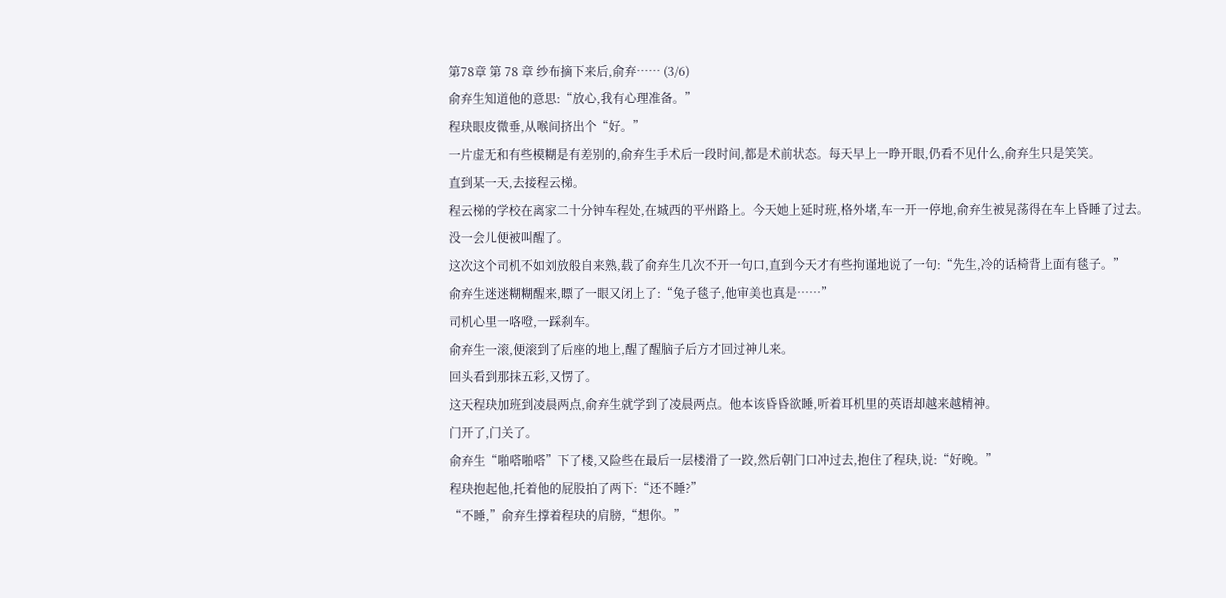第78章 第 78 章 纱布摘下来后,俞弃…… (3/6)
俞弃生知道他的意思:“放心,我有心理准备。”
程玦眼皮微垂,从喉间挤出个“好。”
一片虚无和有些模糊是有差别的,俞弃生手术后一段时间,都是术前状态。每天早上一睁开眼,仍看不见什么,俞弃生只是笑笑。
直到某一天,去接程云梯。
程云梯的学校在离家二十分钟车程处,在城西的平州路上。今天她上延时班,格外堵,车一开一停地,俞弃生被晃荡得在车上昏睡了过去。
没一会儿便被叫醒了。
这次这个司机不如刘放般自来熟,载了俞弃生几次不开一句口,直到今天才有些拘谨地说了一句:“先生,冷的话椅背上面有毯子。”
俞弃生迷迷糊糊醒来,瞟了一眼又闭上了:“兔子毯子,他审美也真是……”
司机心里一咯噔,一踩刹车。
俞弃生一滚,便滚到了后座的地上,醒了醒脑子后方才回过神儿来。
回头看到那抹五彩,又愣了。
这天程玦加班到凌晨两点,俞弃生就学到了凌晨两点。他本该昏昏欲睡,听着耳机里的英语却越来越精神。
门开了,门关了。
俞弃生“啪嗒啪嗒”下了楼,又险些在最后一层楼滑了一跤,然后朝门口冲过去,抱住了程玦,说:“好晚。”
程玦抱起他,托着他的屁股拍了两下:“还不睡?”
“不睡,”俞弃生撑着程玦的肩膀,“想你。”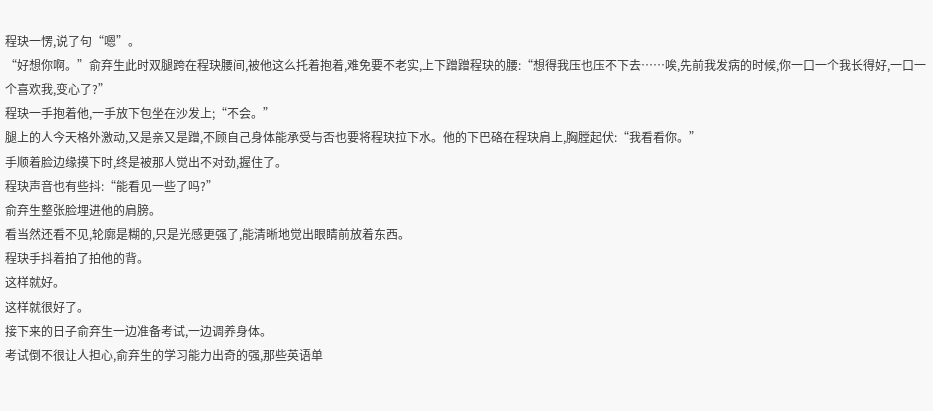程玦一愣,说了句“嗯”。
“好想你啊。”俞弃生此时双腿跨在程玦腰间,被他这么托着抱着,难免要不老实,上下蹭蹭程玦的腰:“想得我压也压不下去……唉,先前我发病的时候,你一口一个我长得好,一口一个喜欢我,变心了?”
程玦一手抱着他,一手放下包坐在沙发上;“不会。”
腿上的人今天格外激动,又是亲又是蹭,不顾自己身体能承受与否也要将程玦拉下水。他的下巴硌在程玦肩上,胸膛起伏:“我看看你。”
手顺着脸边缘摸下时,终是被那人觉出不对劲,握住了。
程玦声音也有些抖:“能看见一些了吗?”
俞弃生整张脸埋进他的肩膀。
看当然还看不见,轮廓是糊的,只是光感更强了,能清晰地觉出眼睛前放着东西。
程玦手抖着拍了拍他的背。
这样就好。
这样就很好了。
接下来的日子俞弃生一边准备考试,一边调养身体。
考试倒不很让人担心,俞弃生的学习能力出奇的强,那些英语单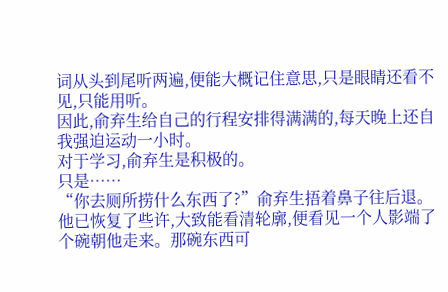词从头到尾听两遍,便能大概记住意思,只是眼睛还看不见,只能用听。
因此,俞弃生给自己的行程安排得满满的,每天晚上还自我强迫运动一小时。
对于学习,俞弃生是积极的。
只是……
“你去厕所捞什么东西了?”俞弃生捂着鼻子往后退。
他已恢复了些许,大致能看清轮廓,便看见一个人影端了个碗朝他走来。那碗东西可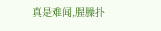真是难闻,腥臊扑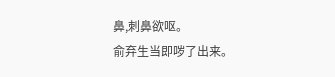鼻,刺鼻欲呕。
俞弃生当即哕了出来。